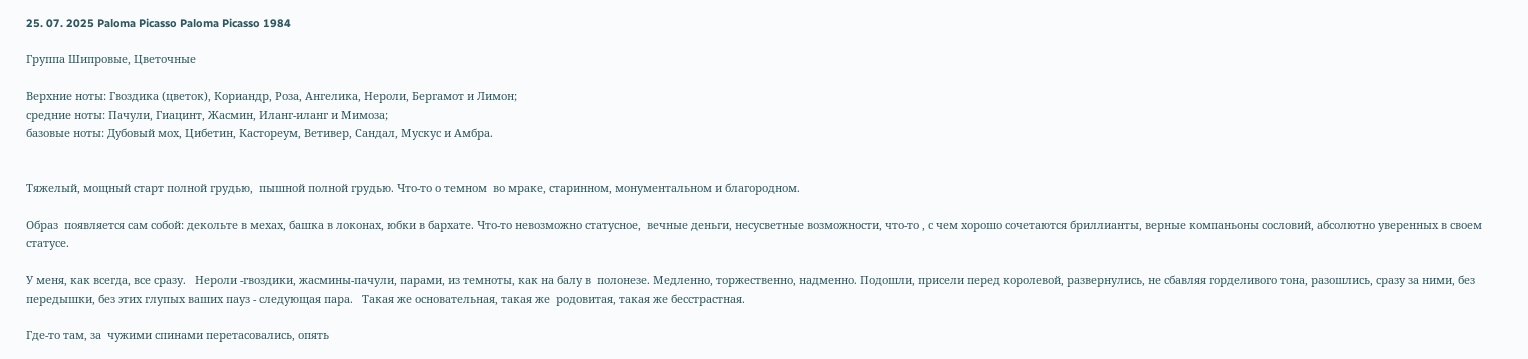25. 07. 2025 Paloma Picasso Paloma Picasso 1984

Группа Шипровые, Цветочные

Верхние ноты: Гвоздика (цветок), Кориандр, Роза, Ангелика, Нероли, Бергамот и Лимон;
средние ноты: Пачули, Гиацинт, Жасмин, Иланг-иланг и Мимоза;
базовые ноты: Дубовый мох, Цибетин, Кастореум, Ветивер, Сандал, Мускус и Амбра.


Тяжелый, мощный старт полной грудью,  пышной полной грудью. Что-то о темном  во мраке, старинном, монументальном и благородном.

Образ  появляется сам собой: декольте в мехах, башка в локонах, юбки в бархате. Что-то невозможно статусное,  вечные деньги, несусветные возможности, что-то , с чем хорошо сочетаются бриллианты, верные компаньоны сословий, абсолютно уверенных в своем статусе.

У меня, как всегда, все сразу.   Нероли -гвоздики, жасмины-пачули, парами, из темноты, как на балу в  полонезе. Медленно, торжественно, надменно. Подошли, присели перед королевой, развернулись, не сбавляя горделивого тона, разошлись, сразу за ними, без передышки, без этих глупых ваших пауз - следующая пара.   Такая же основательная, такая же  родовитая, такая же бесстрастная.

Где-то там, за  чужими спинами перетасовались, опять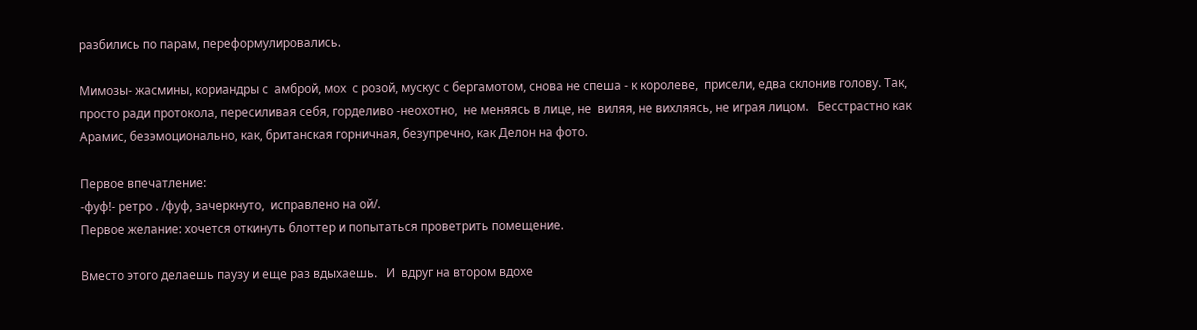разбились по парам, переформулировались.

Мимозы- жасмины, кориандры с  амброй, мох  с розой, мускус с бергамотом, снова не спеша - к королеве,  присели, едва склонив голову. Так, просто ради протокола, пересиливая себя, горделиво -неохотно,  не меняясь в лице, не  виляя, не вихляясь, не играя лицом.   Бесстрастно как Арамис, безэмоционально, как, британская горничная, безупречно, как Делон на фото.

Первое впечатление:
-фуф!- ретро . /фуф, зачеркнуто,  исправлено на ой/.
Первое желание: хочется откинуть блоттер и попытаться проветрить помещение.

Вместо этого делаешь паузу и еще раз вдыхаешь.   И  вдруг на втором вдохе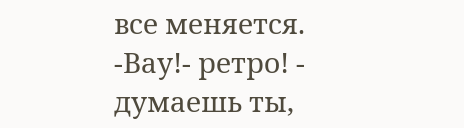все меняется.
-Вау!- ретро! - думаешь ты,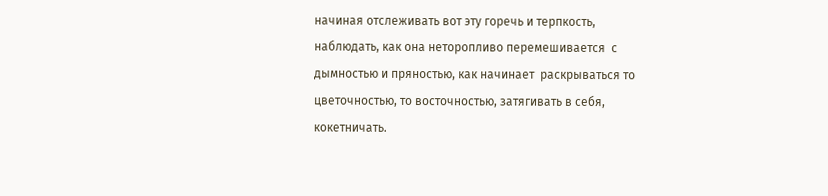начиная отслеживать вот эту горечь и терпкость, наблюдать, как она неторопливо перемешивается  с дымностью и пряностью, как начинает  раскрываться то цветочностью, то восточностью, затягивать в себя, кокетничать.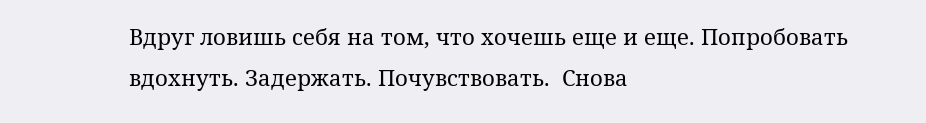Вдруг ловишь себя на том, что хочешь еще и еще. Попробовать вдохнуть. Задержать. Почувствовать.  Снова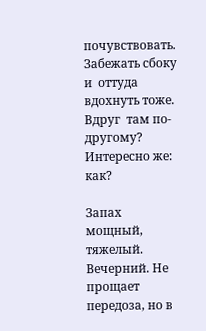почувствовать. Забежать сбоку и  оттуда вдохнуть тоже. Вдруг  там по-другому? Интересно же: как?

Запах  мощный,  тяжелый. Вечерний. Не прощает передоза, но в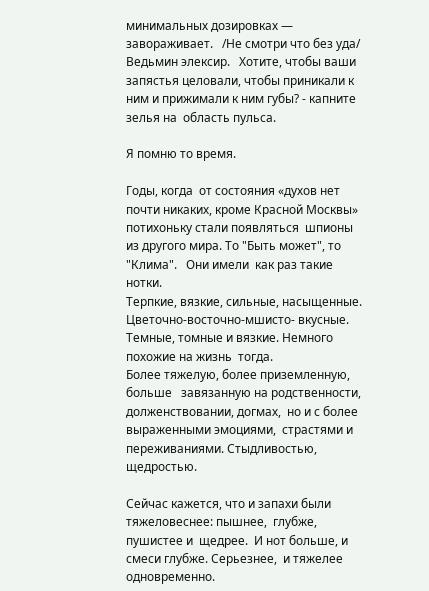минимальных дозировках — завораживает.   /Не смотри что без уда/ Ведьмин элексир.   Хотите, чтобы ваши запястья целовали, чтобы приникали к ним и прижимали к ним губы? - капните  зелья на  область пульса.

Я помню то время.

Годы, когда  от состояния «духов нет почти никаких, кроме Красной Москвы» потихоньку стали появляться  шпионы из другого мира. То "Быть может", то "Клима".   Они имели  как раз такие нотки.
Терпкие, вязкие, сильные, насыщенные. Цветочно-восточно-мшисто- вкусные.    Темные, томные и вязкие. Немного похожие на жизнь  тогда.
Более тяжелую, более приземленную, больше   завязанную на родственности, долженствовании, догмах,  но и с более выраженными эмоциями,  страстями и    переживаниями. Стыдливостью, щедростью.

Сейчас кажется, что и запахи были тяжеловеснее: пышнее,  глубже, пушистее и  щедрее.  И нот больше, и смеси глубже. Серьезнее,  и тяжелее одновременно.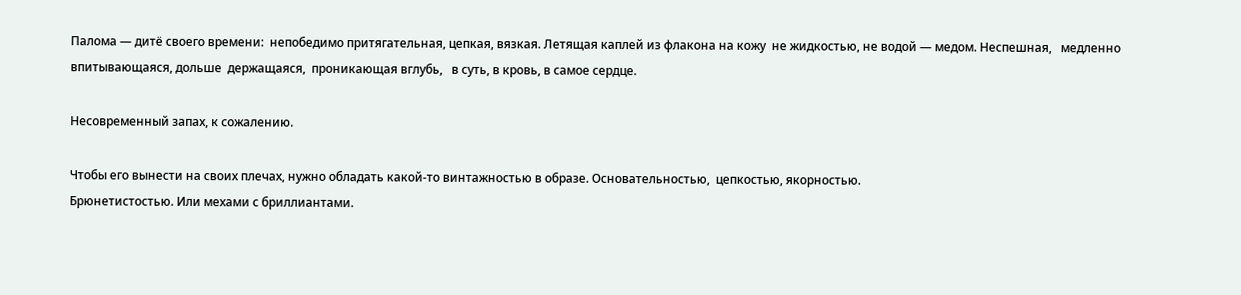Палома — дитё своего времени:  непобедимо притягательная, цепкая, вязкая. Летящая каплей из флакона на кожу  не жидкостью, не водой — медом. Неспешная,   медленно впитывающаяся, дольше  держащаяся,  проникающая вглубь,   в суть, в кровь, в самое сердце.

Несовременный запах, к сожалению.

Чтобы его вынести на своих плечах, нужно обладать какой-то винтажностью в образе. Основательностью,  цепкостью, якорностью.
Брюнетистостью. Или мехами с бриллиантами.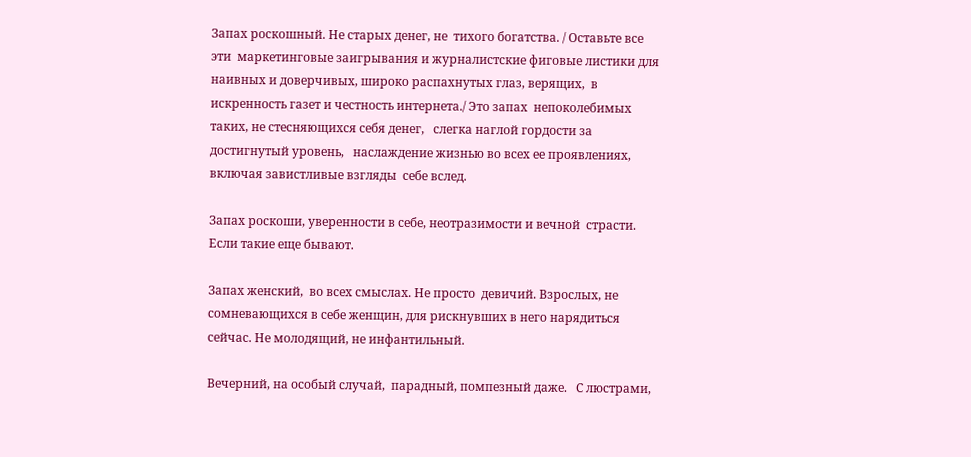Запах роскошный. Не старых денег, не  тихого богатства. / Оставьте все эти  маркетинговые заигрывания и журналистские фиговые листики для  наивных и доверчивых, широко распахнутых глаз, верящих,  в искренность газет и честность интернета./ Это запах  непоколебимых таких, не стесняющихся себя денег,   слегка наглой гордости за  достигнутый уровень,   наслаждение жизнью во всех ее проявлениях, включая завистливые взгляды  себе вслед.

Запах роскоши, уверенности в себе, неотразимости и вечной  страсти.
Если такие еще бывают.

Запах женский,  во всех смыслах. Не просто  девичий. Взрослых, не сомневающихся в себе женщин, для рискнувших в него нарядиться сейчас. Не молодящий, не инфантильный.

Вечерний, на особый случай,  парадный, помпезный даже.   С люстрами,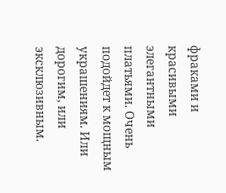фраками и красивыми   элегантными платьями. Очень подойдет к мощным украшениям. Или   дорогим, или эксклюзивным.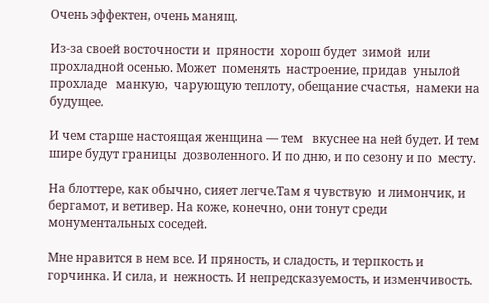Очень эффектен, очень манящ.

Из-за своей восточности и  пряности  хорош будет  зимой  или прохладной осенью. Может  поменять  настроение, придав  унылой прохладе   манкую,  чарующую теплоту, обещание счастья,  намеки на будущее.

И чем старше настоящая женщина — тем   вкуснее на ней будет. И тем шире будут границы  дозволенного. И по дню, и по сезону и по  месту.

На блоттере, как обычно, сияет легче.Там я чувствую  и лимончик, и бергамот, и ветивер. На коже, конечно, они тонут среди  монументальных соседей.

Мне нравится в нем все. И пряность, и сладость, и терпкость и горчинка. И сила, и  нежность. И непредсказуемость, и изменчивость.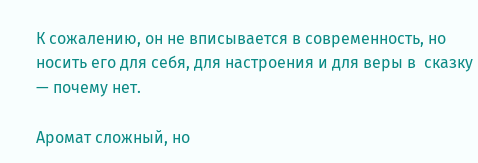К сожалению, он не вписывается в современность, но   носить его для себя, для настроения и для веры в  сказку — почему нет.

Аромат сложный, но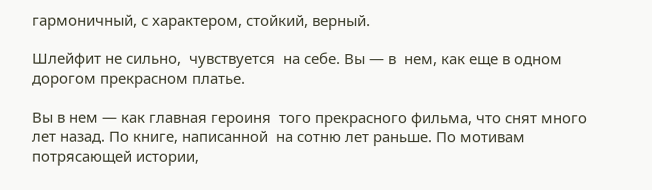гармоничный, с характером, стойкий, верный.

Шлейфит не сильно,  чувствуется  на себе. Вы — в  нем, как еще в одном дорогом прекрасном платье.

Вы в нем — как главная героиня  того прекрасного фильма, что снят много лет назад. По книге, написанной  на сотню лет раньше. По мотивам  потрясающей истории,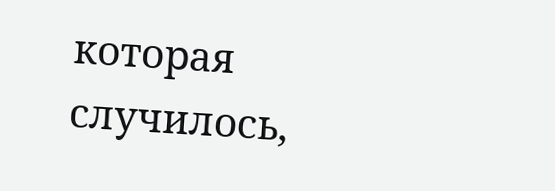которая случилось,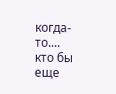когда-то.... кто бы еще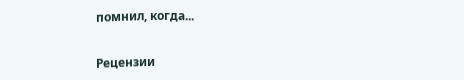помнил, когда...


Рецензии